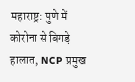महाराष्ट्र: पुणे में कोरोना से बिगड़े हालात, NCP प्रमुख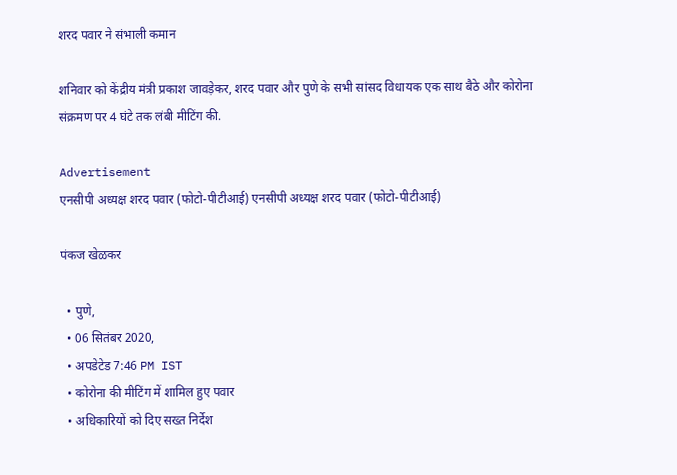शरद पवार ने संभाली कमान

शनिवार को केंद्रीय मंत्री प्रकाश जावड़ेकर, शरद पवार और पुणे के सभी सांसद विधायक एक साथ बैठे और कोरोना संक्रमण पर 4 घंटे तक लंबी मीटिंग की.

Advertisement
एनसीपी अध्यक्ष शरद पवार (फोटो-पीटीआई) एनसीपी अध्यक्ष शरद पवार (फोटो-पीटीआई)

पंकज खेळकर

  • पुणे,
  • 06 सितंबर 2020,
  • अपडेटेड 7:46 PM IST
  • कोरोना की मीटिंग में शामिल हुए पवार
  • अधिकारियों को दिए सख्त निर्देश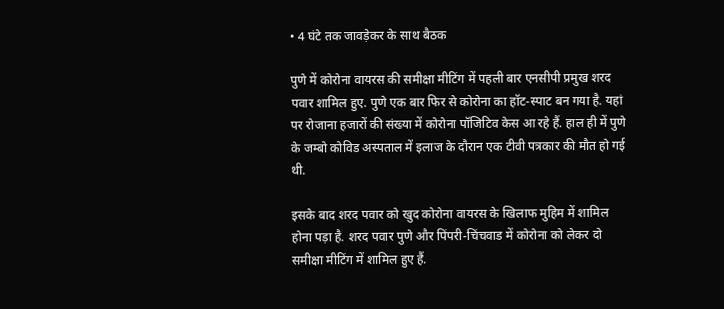• 4 घंटे तक जावड़ेकर के साथ बैठक

पुणे में कोरोना वायरस की समीक्षा मीटिंग में पहली बार एनसीपी प्रमुख शरद पवार शामिल हुए. पुणे एक बार फिर से कोरोना का हॉट-स्पाट बन गया है. यहां पर रोजाना हजारों की संख्या में कोरोना पॉजिटिव केस आ रहे हैं. हाल ही में पुणे के जम्बो कोविड अस्पताल में इलाज के दौरान एक टीवी पत्रकार की मौत हो गई थी.

इसके बाद शरद पवार को खुद कोरोना वायरस के खिलाफ मुहिम में शामिल होना पड़ा है. शरद पवार पुणे और पिंपरी-चिंचवाड में कोरोना को लेकर दो समीक्षा मीटिंग में शामिल हुए हैं.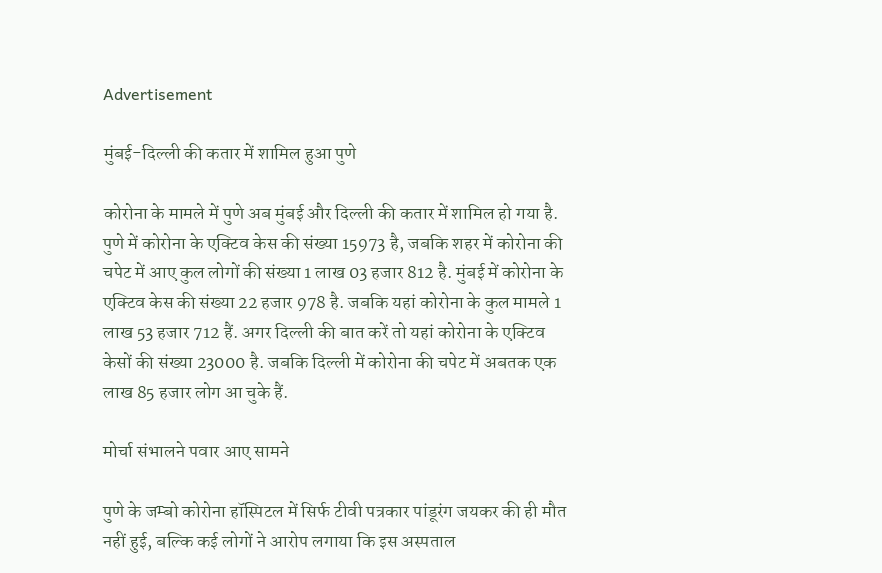Advertisement

मुंबई-दिल्ली की कतार में शामिल हुआ पुणे

कोरोना के मामले में पुणे अब मुंबई और दिल्ली की कतार में शामिल हो गया है. पुणे में कोरोना के एक्टिव केस की संख्या 15973 है, जबकि शहर में कोरोना की चपेट में आए कुल लोगों की संख्या 1 लाख 03 हजार 812 है. मुंबई में कोरोना के एक्टिव केस की संख्या 22 हजार 978 है. जबकि यहां कोरोना के कुल मामले 1 लाख 53 हजार 712 हैं. अगर दिल्ली की बात करें तो यहां कोरोना के एक्टिव केसों की संख्या 23000 है. जबकि दिल्ली में कोरोना की चपेट में अबतक एक लाख 85 हजार लोग आ चुके हैं.

मोर्चा संभालने पवार आए सामने

पुणे के जम्बो कोरोना हॉस्पिटल में सिर्फ टीवी पत्रकार पांडूरंग जयकर की ही मौत नहीं हुई, बल्कि कई लोगों ने आरोप लगाया कि इस अस्पताल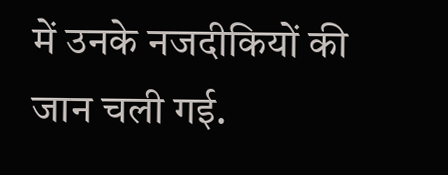में उनके नजदीकियों की जान चली गई.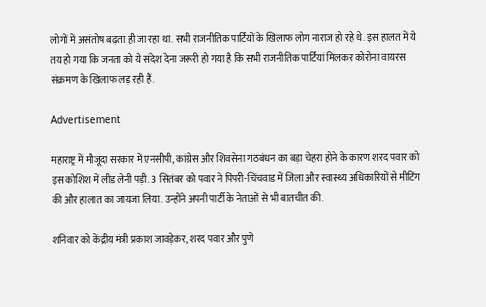लोगों में असंतोष बढ़ता ही जा रहा था. सभी राजनीतिक पार्टियों के खिलाफ लोग नाराज हो रहे थे. इस हालत में ये तय हो गया कि जनता को ये संदेश देना जरूरी हो गया है कि सभी राजनीतिक पार्टियां मिलकर कोरोना वायरस संक्रमण के खिलाफ लड़ रही हैं.

Advertisement

महाराष्ट्र में मौजूदा सरकार में एनसीपी, कांग्रेस और शिवसेना गठबंधन का बड़ा चेहरा होने के कारण शरद पवार को इस कोशिश में लीड लेनी पड़ी. 3 सितंबर को पवार ने पिंपरी-चिंचवाड में जिला और स्वास्थ्य अधिकारियों से मीटिंग की और हालात का जायजा लिया. उन्होंने अपनी पार्टी के नेताओं से भी बातचीत की.

शनिवार को केंद्रीय मंत्री प्रकाश जावड़ेकर, शरद पवार और पुणे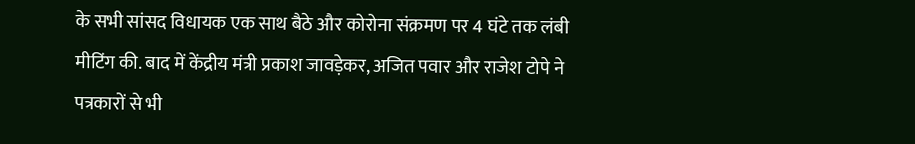के सभी सांसद विधायक एक साथ बैठे और कोरोना संक्रमण पर 4 घंटे तक लंबी मीटिंग की. बाद में केंद्रीय मंत्री प्रकाश जावड़ेकर, अजित पवार और राजेश टोपे ने पत्रकारों से भी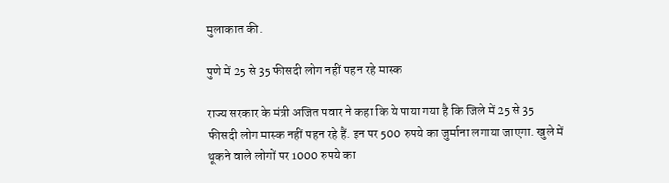मुलाकात की.

पुणे में 25 से 35 फीसदी लोग नहीं पहन रहे मास्क

राज्य सरकार के मंत्री अजित पवार ने कहा कि ये पाया गया है कि जिले में 25 से 35 फीसदी लोग मास्क नहीं पहन रहे हैं. इन पर 500 रुपये का जुर्माना लगाया जाएगा. खुले में थूकने वाले लोगों पर 1000 रुपये का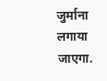जुर्माना लगाया जाएगा.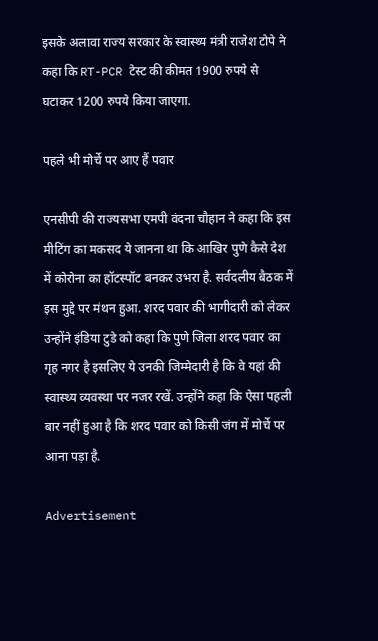इसके अलावा राज्य सरकार के स्वास्थ्य मंत्री राजेश टोपे ने कहा कि RT-PCR टेस्ट की कीमत 1900 रुपये से घटाकर 1200 रुपये किया जाएगा.

पहले भी मोर्चे पर आए हैं पवार

एनसीपी की राज्यसभा एमपी वंदना चौहान ने कहा कि इस मीटिंग का मकसद ये जानना था कि आखिर पुणे कैसे देश में कोरोना का हॉटस्पॉट बनकर उभरा है. सर्वदलीय बैठक में इस मुद्दे पर मंथन हुआ. शरद पवार की भागीदारी को लेकर उन्होंने इंडिया टुडे को कहा कि पुणे जिला शरद पवार का गृह नगर है इसलिए ये उनकी जिम्मेदारी है कि वे यहां की स्वास्थ्य व्यवस्था पर नजर रखें. उन्होंने कहा कि ऐसा पहली बार नहीं हुआ है कि शरद पवार को किसी जंग में मोर्चे पर आना पड़ा है.

Advertisement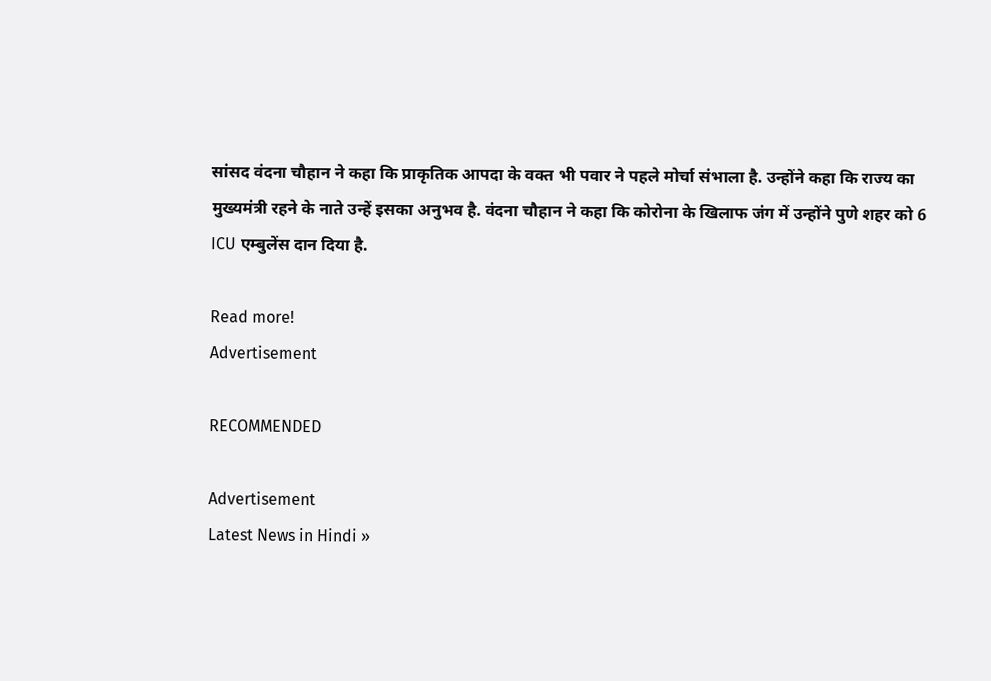सांसद वंदना चौहान ने कहा कि प्राकृतिक आपदा के वक्त भी पवार ने पहले मोर्चा संभाला है. उन्होंने कहा कि राज्य का मुख्यमंत्री रहने के नाते उन्हें इसका अनुभव है. वंदना चौहान ने कहा कि कोरोना के खिलाफ जंग में उन्होंने पुणे शहर को 6 ICU एम्बुलेंस दान दिया है.

Read more!
Advertisement

RECOMMENDED

Advertisement
Latest News in Hindi »